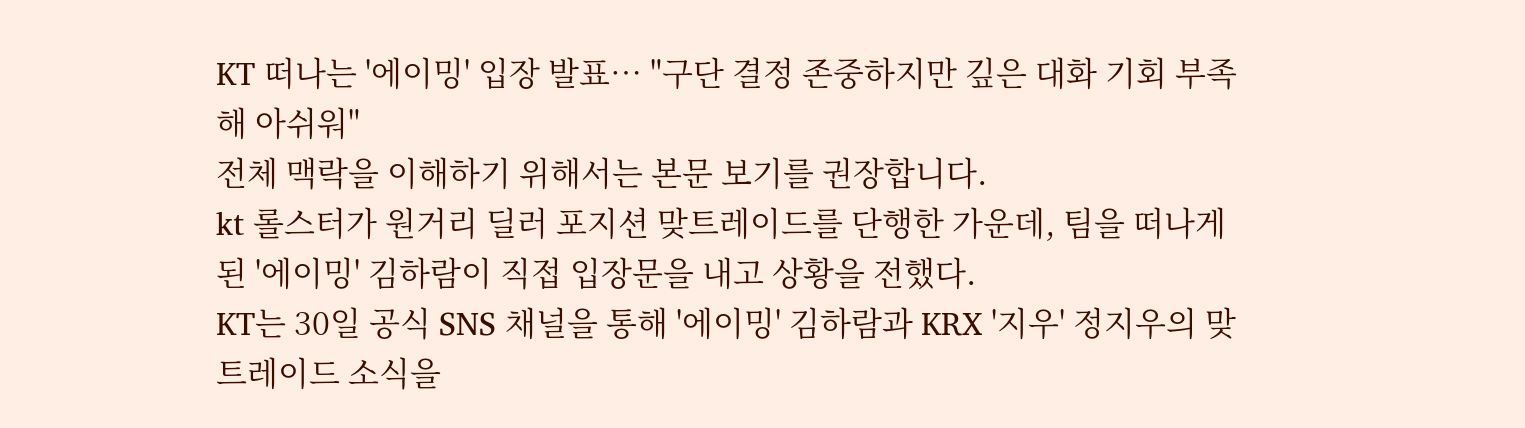KT 떠나는 '에이밍' 입장 발표… "구단 결정 존중하지만 깊은 대화 기회 부족해 아쉬워"
전체 맥락을 이해하기 위해서는 본문 보기를 권장합니다.
kt 롤스터가 원거리 딜러 포지션 맞트레이드를 단행한 가운데, 팀을 떠나게 된 '에이밍' 김하람이 직접 입장문을 내고 상황을 전했다.
KT는 30일 공식 SNS 채널을 통해 '에이밍' 김하람과 KRX '지우' 정지우의 맞트레이드 소식을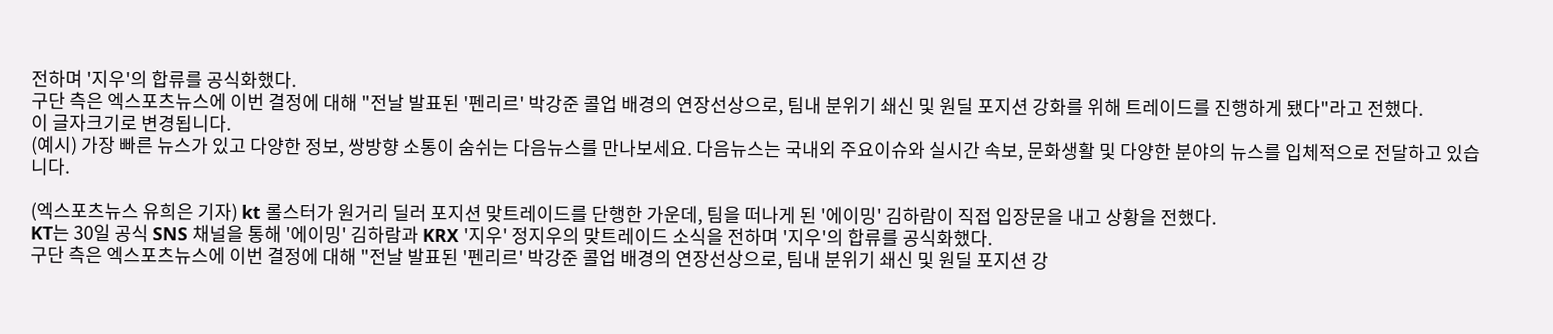전하며 '지우'의 합류를 공식화했다.
구단 측은 엑스포츠뉴스에 이번 결정에 대해 "전날 발표된 '펜리르' 박강준 콜업 배경의 연장선상으로, 팀내 분위기 쇄신 및 원딜 포지션 강화를 위해 트레이드를 진행하게 됐다"라고 전했다.
이 글자크기로 변경됩니다.
(예시) 가장 빠른 뉴스가 있고 다양한 정보, 쌍방향 소통이 숨쉬는 다음뉴스를 만나보세요. 다음뉴스는 국내외 주요이슈와 실시간 속보, 문화생활 및 다양한 분야의 뉴스를 입체적으로 전달하고 있습니다.

(엑스포츠뉴스 유희은 기자) kt 롤스터가 원거리 딜러 포지션 맞트레이드를 단행한 가운데, 팀을 떠나게 된 '에이밍' 김하람이 직접 입장문을 내고 상황을 전했다.
KT는 30일 공식 SNS 채널을 통해 '에이밍' 김하람과 KRX '지우' 정지우의 맞트레이드 소식을 전하며 '지우'의 합류를 공식화했다.
구단 측은 엑스포츠뉴스에 이번 결정에 대해 "전날 발표된 '펜리르' 박강준 콜업 배경의 연장선상으로, 팀내 분위기 쇄신 및 원딜 포지션 강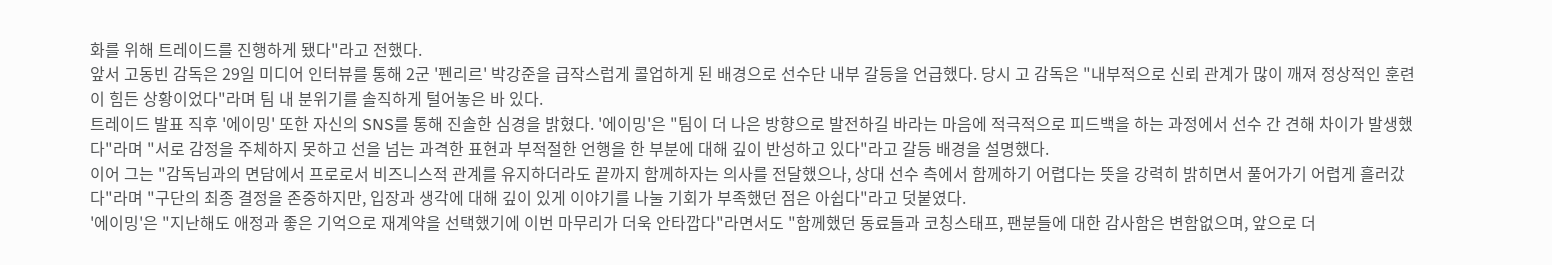화를 위해 트레이드를 진행하게 됐다"라고 전했다.
앞서 고동빈 감독은 29일 미디어 인터뷰를 통해 2군 '펜리르' 박강준을 급작스럽게 콜업하게 된 배경으로 선수단 내부 갈등을 언급했다. 당시 고 감독은 "내부적으로 신뢰 관계가 많이 깨져 정상적인 훈련이 힘든 상황이었다"라며 팀 내 분위기를 솔직하게 털어놓은 바 있다.
트레이드 발표 직후 '에이밍' 또한 자신의 SNS를 통해 진솔한 심경을 밝혔다. '에이밍'은 "팀이 더 나은 방향으로 발전하길 바라는 마음에 적극적으로 피드백을 하는 과정에서 선수 간 견해 차이가 발생했다"라며 "서로 감정을 주체하지 못하고 선을 넘는 과격한 표현과 부적절한 언행을 한 부분에 대해 깊이 반성하고 있다"라고 갈등 배경을 설명했다.
이어 그는 "감독님과의 면담에서 프로로서 비즈니스적 관계를 유지하더라도 끝까지 함께하자는 의사를 전달했으나, 상대 선수 측에서 함께하기 어렵다는 뜻을 강력히 밝히면서 풀어가기 어렵게 흘러갔다"라며 "구단의 최종 결정을 존중하지만, 입장과 생각에 대해 깊이 있게 이야기를 나눌 기회가 부족했던 점은 아쉽다"라고 덧붙였다.
'에이밍'은 "지난해도 애정과 좋은 기억으로 재계약을 선택했기에 이번 마무리가 더욱 안타깝다"라면서도 "함께했던 동료들과 코칭스태프, 팬분들에 대한 감사함은 변함없으며, 앞으로 더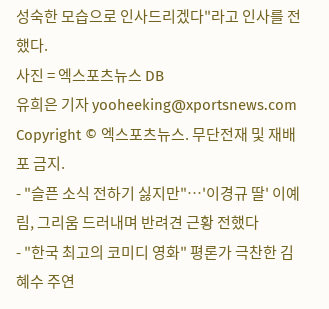성숙한 모습으로 인사드리겠다"라고 인사를 전했다.
사진 = 엑스포츠뉴스 DB
유희은 기자 yooheeking@xportsnews.com
Copyright © 엑스포츠뉴스. 무단전재 및 재배포 금지.
- "슬픈 소식 전하기 싫지만"…'이경규 딸' 이예림, 그리움 드러내며 반려견 근황 전했다
- "한국 최고의 코미디 영화" 평론가 극찬한 김혜수 주연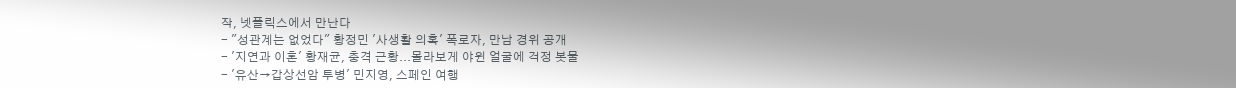작, 넷플릭스에서 만난다
- "성관계는 없었다" 황정민 '사생활 의혹' 폭로자, 만남 경위 공개
- '지연과 이혼' 황재균, 충격 근황...몰라보게 야윈 얼굴에 걱정 봇물
- '유산→갑상선암 투병' 민지영, 스페인 여행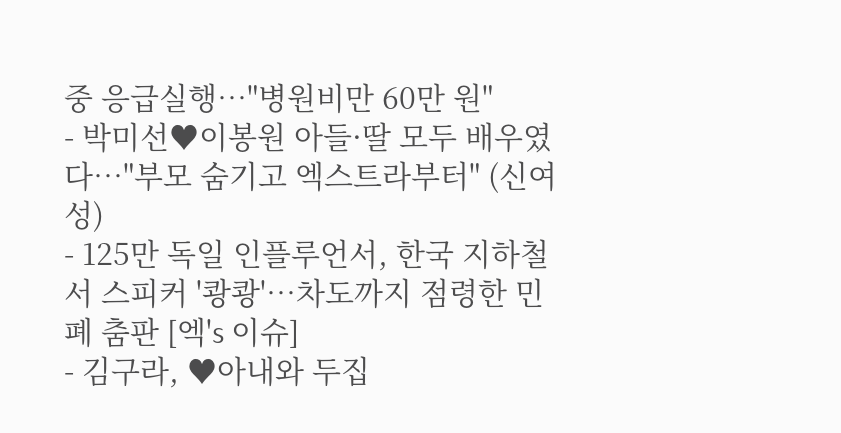중 응급실행…"병원비만 60만 원"
- 박미선♥이봉원 아들·딸 모두 배우였다…"부모 숨기고 엑스트라부터" (신여성)
- 125만 독일 인플루언서, 한국 지하철서 스피커 '쾅쾅'…차도까지 점령한 민폐 춤판 [엑's 이슈]
- 김구라, ♥아내와 두집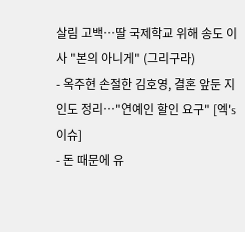살림 고백…딸 국제학교 위해 송도 이사 "본의 아니게" (그리구라)
- 옥주현 손절한 김호영, 결혼 앞둔 지인도 정리…"연예인 할인 요구" [엑's 이슈]
- 돈 때문에 유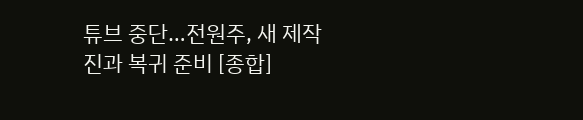튜브 중단…전원주, 새 제작진과 복귀 준비 [종합]